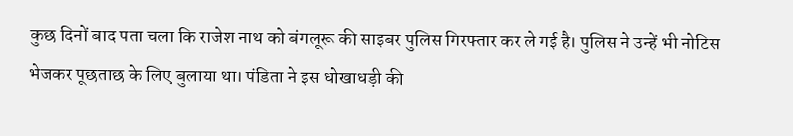कुछ दिनों बाद पता चला कि राजेश नाथ को बंगलूरू की साइबर पुलिस गिरफ्तार कर ले गई है। पुलिस ने उन्हें भी नोटिस भेजकर पूछताछ के लिए बुलाया था। पंडिता ने इस धोखाधड़ी की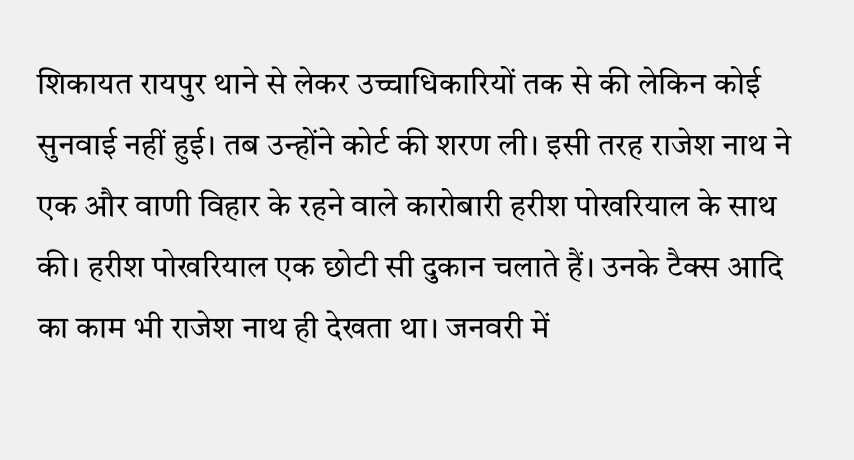शिकायत रायपुर थाने से लेकर उच्चाधिकारियों तक से की लेकिन कोई सुनवाई नहीं हुई। तब उन्होंने कोर्ट की शरण ली। इसी तरह राजेश नाथ ने एक और वाणी विहार के रहने वाले कारोबारी हरीश पोखरियाल के साथ की। हरीश पोखरियाल एक छोटी सी दुकान चलाते हैं। उनके टैक्स आदि का काम भी राजेश नाथ ही देखता था। जनवरी में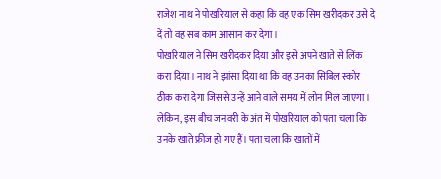राजेश नाथ ने पोखरियाल से कहा कि वह एक सिम खरीदकर उसे दे दें तो वह सब काम आसान कर देगा।
पोखरियाल ने सिम खरीदकर दिया और इसे अपने खाते से लिंक करा दिया। नाथ ने झांसा दिया था कि वह उनका सिबिल स्कोर ठीक करा देगा जिससे उन्हें आने वाले समय में लोन मिल जाएगा। लेकिन, इस बीच जनवरी के अंत में पोखरियाल को पता चला कि उनके खाते फ्रीज हो गए हैं। पता चला कि खातों में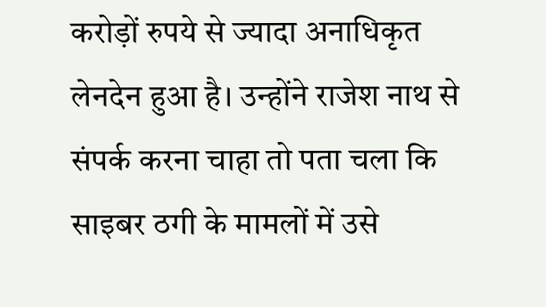करोड़ों रुपये से ज्यादा अनाधिकृत लेनदेन हुआ है। उन्होंने राजेश नाथ से संपर्क करना चाहा तो पता चला कि साइबर ठगी के मामलों में उसे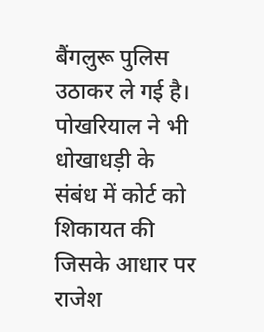बैंगलुरू पुलिस उठाकर ले गई है। पोखरियाल ने भी धोखाधड़ी के संबंध में कोर्ट को शिकायत की जिसके आधार पर राजेश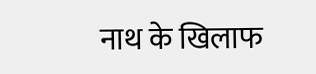नाथ के खिलाफ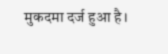मुकदमा दर्ज हुआ है।